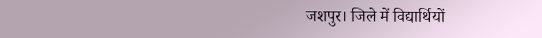जशपुर। जिले में विद्यार्थियों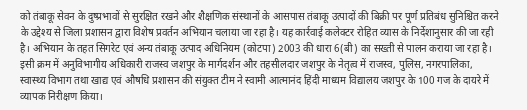को तंबाकू सेवन के दुष्प्रभावों से सुरक्षित रखने और शैक्षणिक संस्थानों के आसपास तंबाकू उत्पादों की बिक्री पर पूर्ण प्रतिबंध सुनिश्चित करने के उद्देश्य से जिला प्रशासन द्वारा विशेष प्रवर्तन अभियान चलाया जा रहा है। यह कार्रवाई कलेक्टर रोहित व्यास के निर्देशानुसार की जा रही है। अभियान के तहत सिगरेट एवं अन्य तंबाकू उत्पाद अधिनियम (कोटपा) 2003 की धारा 6(बी) का सख्ती से पालन कराया जा रहा है। इसी क्रम में अनुविभागीय अधिकारी राजस्व जशपुर के मार्गदर्शन और तहसीलदार जशपुर के नेतृत्व में राजस्व, पुलिस, नगरपालिका, स्वास्थ्य विभाग तथा खाद्य एवं औषधि प्रशासन की संयुक्त टीम ने स्वामी आत्मानंद हिंदी माध्यम विद्यालय जशपुर के 100 गज के दायरे में व्यापक निरीक्षण किया।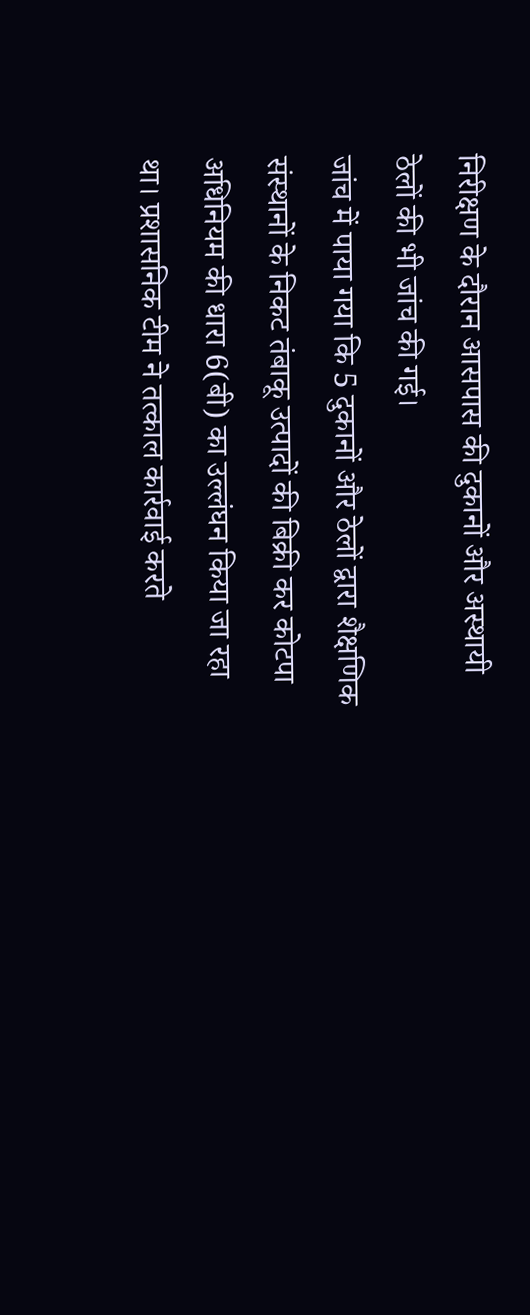निरीक्षण के दौरान आसपास की दुकानों और अस्थायी ठेलों की भी जांच की गई।
जांच में पाया गया कि 5 दुकानों और ठेलों द्वारा शैक्षणिक संस्थानों के निकट तंबाकू उत्पादों की बिक्री कर कोटपा अधिनियम की धारा 6(बी) का उल्लंघन किया जा रहा था। प्रशासनिक टीम ने तत्काल कार्रवाई करते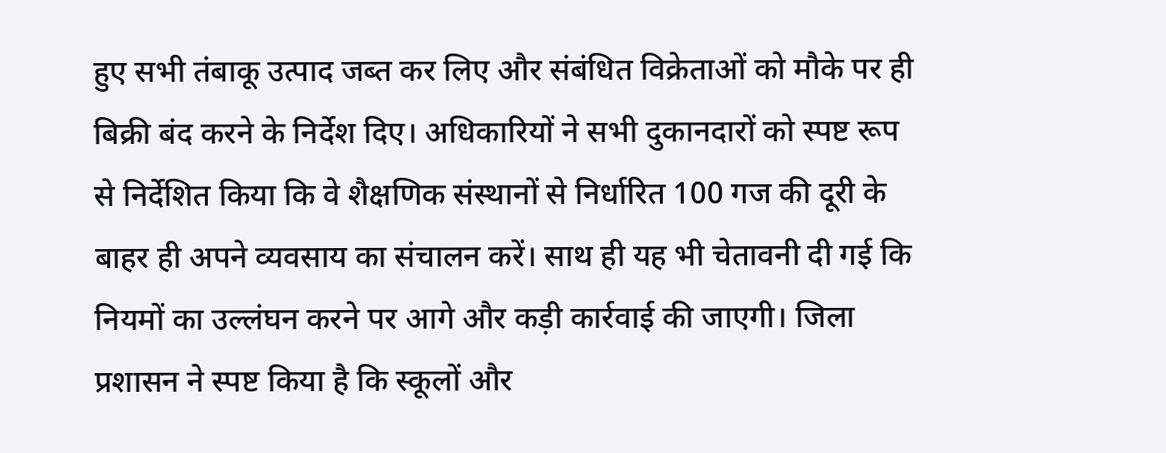हुए सभी तंबाकू उत्पाद जब्त कर लिए और संबंधित विक्रेताओं को मौके पर ही बिक्री बंद करने के निर्देश दिए। अधिकारियों ने सभी दुकानदारों को स्पष्ट रूप से निर्देशित किया कि वे शैक्षणिक संस्थानों से निर्धारित 100 गज की दूरी के बाहर ही अपने व्यवसाय का संचालन करें। साथ ही यह भी चेतावनी दी गई कि नियमों का उल्लंघन करने पर आगे और कड़ी कार्रवाई की जाएगी। जिला प्रशासन ने स्पष्ट किया है कि स्कूलों और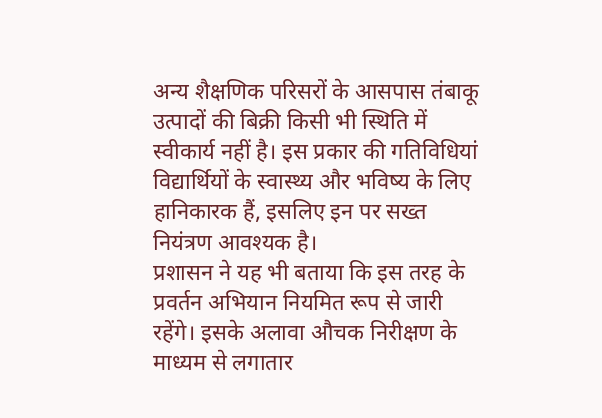अन्य शैक्षणिक परिसरों के आसपास तंबाकू उत्पादों की बिक्री किसी भी स्थिति में स्वीकार्य नहीं है। इस प्रकार की गतिविधियां विद्यार्थियों के स्वास्थ्य और भविष्य के लिए हानिकारक हैं, इसलिए इन पर सख्त नियंत्रण आवश्यक है।
प्रशासन ने यह भी बताया कि इस तरह के प्रवर्तन अभियान नियमित रूप से जारी रहेंगे। इसके अलावा औचक निरीक्षण के माध्यम से लगातार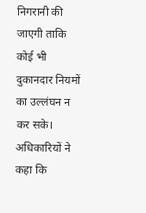निगरानी की जाएगी ताकि कोई भी दुकानदार नियमों का उल्लंघन न कर सके। अधिकारियों ने कहा कि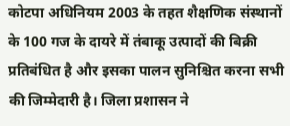कोटपा अधिनियम 2003 के तहत शैक्षणिक संस्थानों के 100 गज के दायरे में तंबाकू उत्पादों की बिक्री प्रतिबंधित है और इसका पालन सुनिश्चित करना सभी की जिम्मेदारी है। जिला प्रशासन ने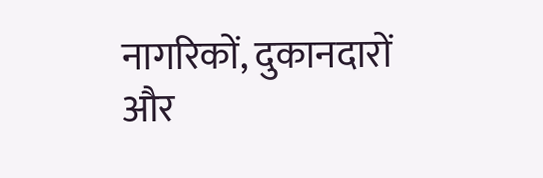नागरिकों, दुकानदारों और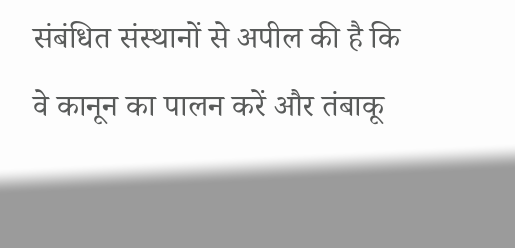संबंधित संस्थानों से अपील की है कि वे कानून का पालन करें और तंबाकू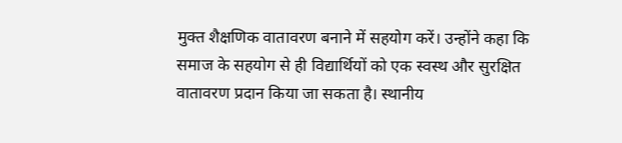मुक्त शैक्षणिक वातावरण बनाने में सहयोग करें। उन्होंने कहा कि समाज के सहयोग से ही विद्यार्थियों को एक स्वस्थ और सुरक्षित वातावरण प्रदान किया जा सकता है। स्थानीय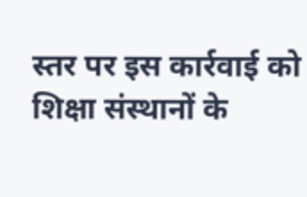स्तर पर इस कार्रवाई को शिक्षा संस्थानों के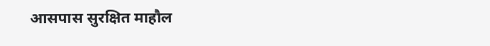आसपास सुरक्षित माहौल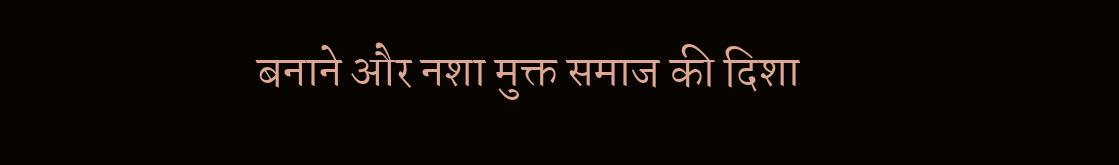बनाने और नशा मुक्त समाज की दिशा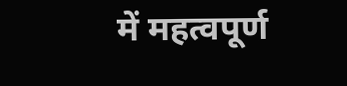में महत्वपूर्ण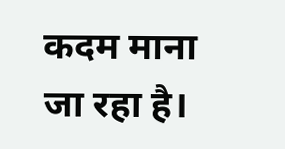कदम माना जा रहा है।